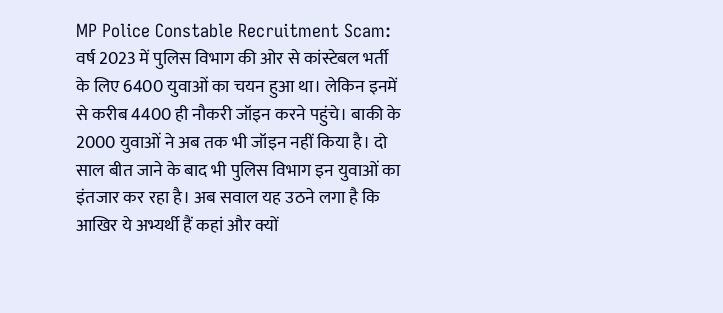MP Police Constable Recruitment Scam: वर्ष 2023 में पुलिस विभाग की ओर से कांस्टेबल भर्ती के लिए 6400 युवाओं का चयन हुआ था। लेकिन इनमें से करीब 4400 ही नौकरी जॉइन करने पहुंचे। बाकी के 2000 युवाओं ने अब तक भी जॉइन नहीं किया है। दो साल बीत जाने के बाद भी पुलिस विभाग इन युवाओं का इंतजार कर रहा है। अब सवाल यह उठने लगा है कि आखिर ये अभ्यर्थी हैं कहां और क्यों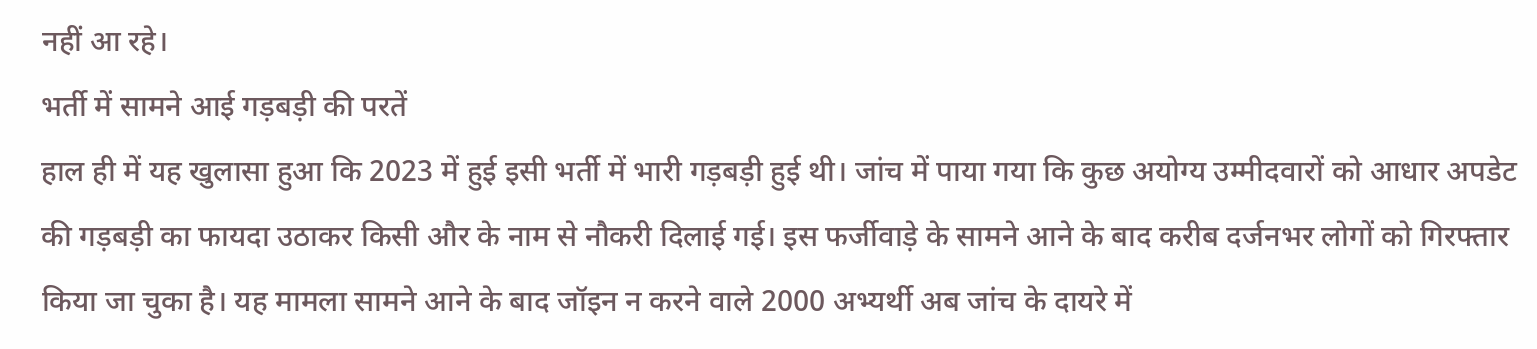नहीं आ रहे।
भर्ती में सामने आई गड़बड़ी की परतें
हाल ही में यह खुलासा हुआ कि 2023 में हुई इसी भर्ती में भारी गड़बड़ी हुई थी। जांच में पाया गया कि कुछ अयोग्य उम्मीदवारों को आधार अपडेट की गड़बड़ी का फायदा उठाकर किसी और के नाम से नौकरी दिलाई गई। इस फर्जीवाड़े के सामने आने के बाद करीब दर्जनभर लोगों को गिरफ्तार किया जा चुका है। यह मामला सामने आने के बाद जॉइन न करने वाले 2000 अभ्यर्थी अब जांच के दायरे में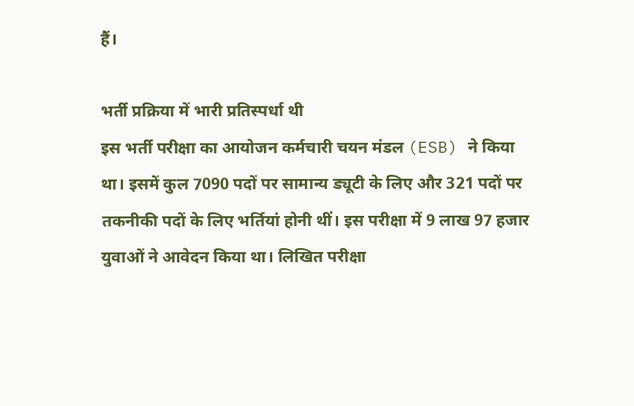हैं।

भर्ती प्रक्रिया में भारी प्रतिस्पर्धा थी
इस भर्ती परीक्षा का आयोजन कर्मचारी चयन मंडल (ESB) ने किया था। इसमें कुल 7090 पदों पर सामान्य ड्यूटी के लिए और 321 पदों पर तकनीकी पदों के लिए भर्तियां होनी थीं। इस परीक्षा में 9 लाख 97 हजार युवाओं ने आवेदन किया था। लिखित परीक्षा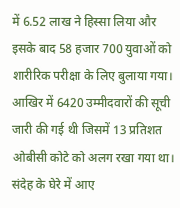में 6.52 लाख ने हिस्सा लिया और इसके बाद 58 हजार 700 युवाओं को शारीरिक परीक्षा के लिए बुलाया गया। आखिर में 6420 उम्मीदवारों की सूची जारी की गई थी जिसमें 13 प्रतिशत ओबीसी कोटे को अलग रखा गया था।
संदेह के घेरे में आए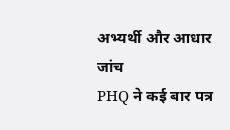अभ्यर्थी और आधार जांच
PHQ ने कई बार पत्र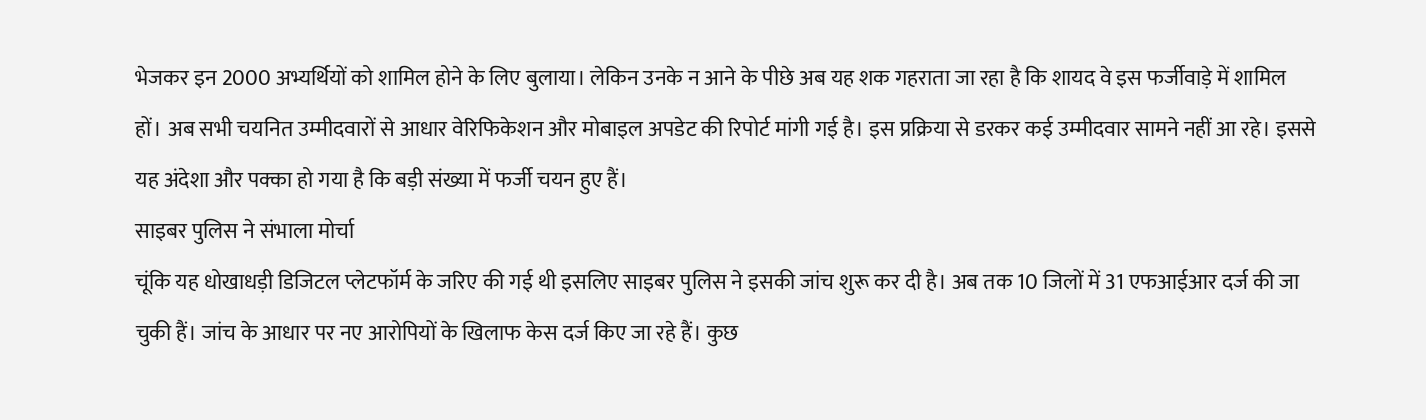भेजकर इन 2000 अभ्यर्थियों को शामिल होने के लिए बुलाया। लेकिन उनके न आने के पीछे अब यह शक गहराता जा रहा है कि शायद वे इस फर्जीवाड़े में शामिल हों। अब सभी चयनित उम्मीदवारों से आधार वेरिफिकेशन और मोबाइल अपडेट की रिपोर्ट मांगी गई है। इस प्रक्रिया से डरकर कई उम्मीदवार सामने नहीं आ रहे। इससे यह अंदेशा और पक्का हो गया है कि बड़ी संख्या में फर्जी चयन हुए हैं।
साइबर पुलिस ने संभाला मोर्चा
चूंकि यह धोखाधड़ी डिजिटल प्लेटफॉर्म के जरिए की गई थी इसलिए साइबर पुलिस ने इसकी जांच शुरू कर दी है। अब तक 10 जिलों में 31 एफआईआर दर्ज की जा चुकी हैं। जांच के आधार पर नए आरोपियों के खिलाफ केस दर्ज किए जा रहे हैं। कुछ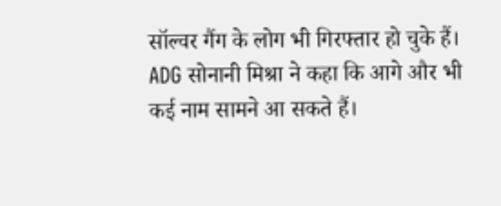सॉल्वर गैंग के लोग भी गिरफ्तार हो चुके हैं। ADG सोनानी मिश्रा ने कहा कि आगे और भी कई नाम सामने आ सकते हैं।